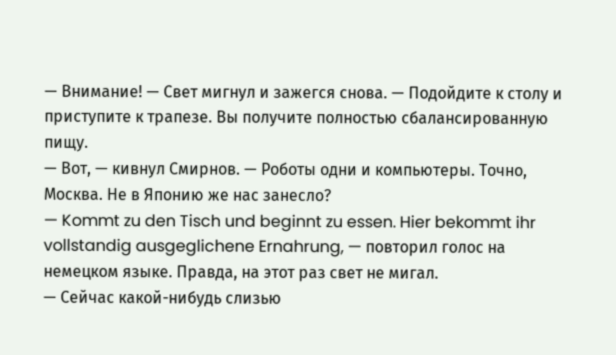— Внимание! — Свет мигнул и зажегся снова. — Подойдите к столу и приступите к трапезе. Вы получите полностью сбалансированную пищу.
— Вот, — кивнул Смирнов. — Роботы одни и компьютеры. Точно, Москва. Не в Японию же нас занесло?
— Kommt zu den Tisch und beginnt zu essen. Hier bekommt ihr vollstandig ausgeglichene Ernahrung, — повторил голос на немецком языке. Правда, на этот раз свет не мигал.
— Сейчас какой-нибудь слизью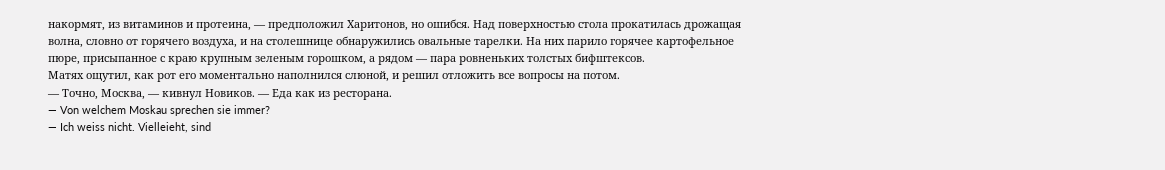накормят, из витаминов и протеина, — предположил Харитонов, но ошибся. Над поверхностью стола прокатилась дрожащая волна, словно от горячего воздуха, и на столешнице обнаружились овальные тарелки. На них парило горячее картофельное пюре, присыпанное с краю крупным зеленым горошком, а рядом — пара ровненьких толстых бифштексов.
Матях ощутил, как рот его моментально наполнился слюной, и решил отложить все вопросы на потом.
— Точно, Москва, — кивнул Новиков. — Еда как из ресторана.
— Von welchem Moskau sprechen sie immer?
— Ich weiss nicht. Vielleieht, sind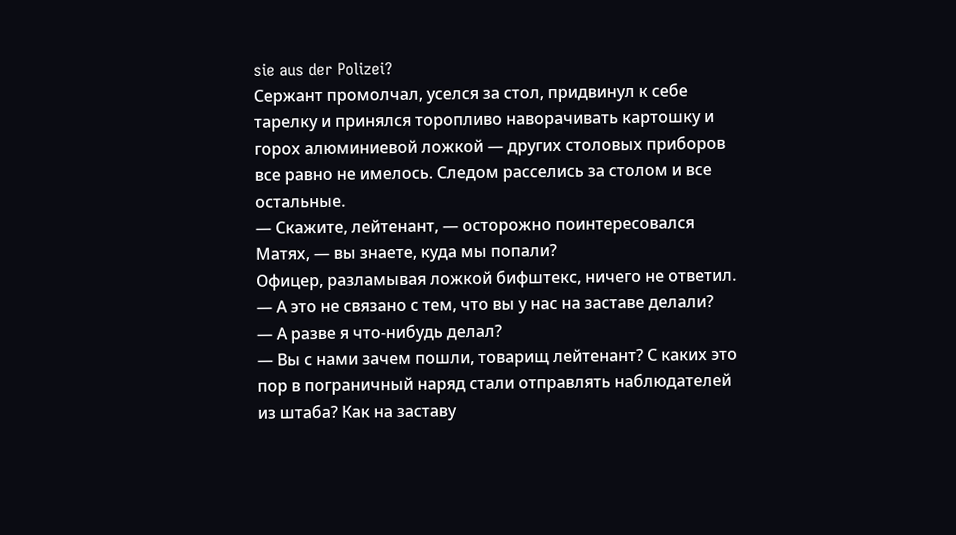sie aus der Polizei?
Сержант промолчал, уселся за стол, придвинул к себе тарелку и принялся торопливо наворачивать картошку и горох алюминиевой ложкой — других столовых приборов все равно не имелось. Следом расселись за столом и все остальные.
— Скажите, лейтенант, — осторожно поинтересовался Матях, — вы знаете, куда мы попали?
Офицер, разламывая ложкой бифштекс, ничего не ответил.
— А это не связано с тем, что вы у нас на заставе делали?
— А разве я что-нибудь делал?
— Вы с нами зачем пошли, товарищ лейтенант? С каких это пор в пограничный наряд стали отправлять наблюдателей из штаба? Как на заставу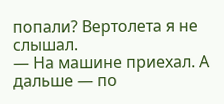попали? Вертолета я не слышал.
— На машине приехал. А дальше — по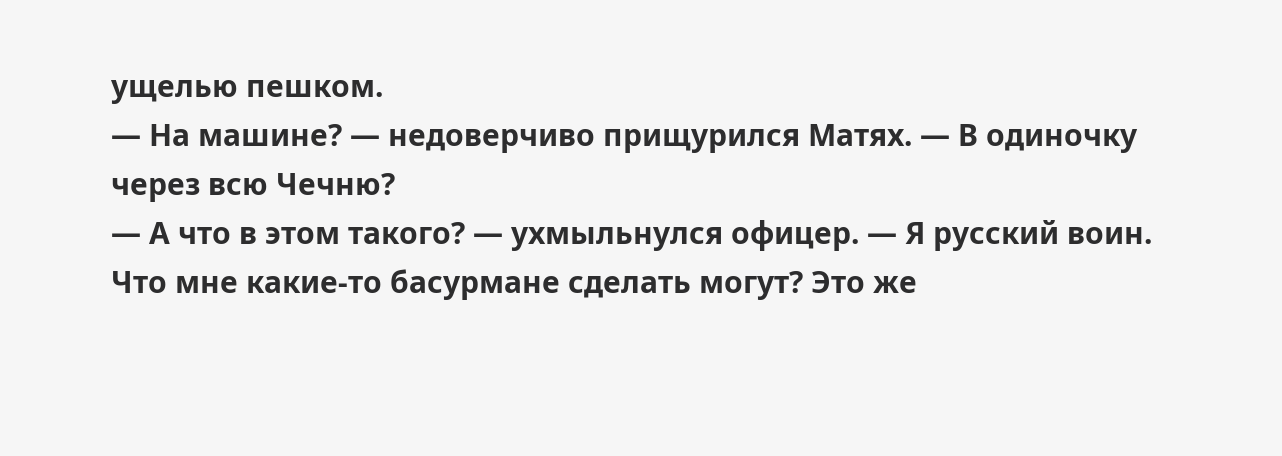ущелью пешком.
— На машине? — недоверчиво прищурился Матях. — В одиночку через всю Чечню?
— А что в этом такого? — ухмыльнулся офицер. — Я русский воин. Что мне какие-то басурмане сделать могут? Это же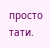просто тати.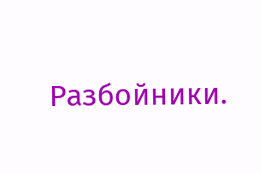Разбойники.